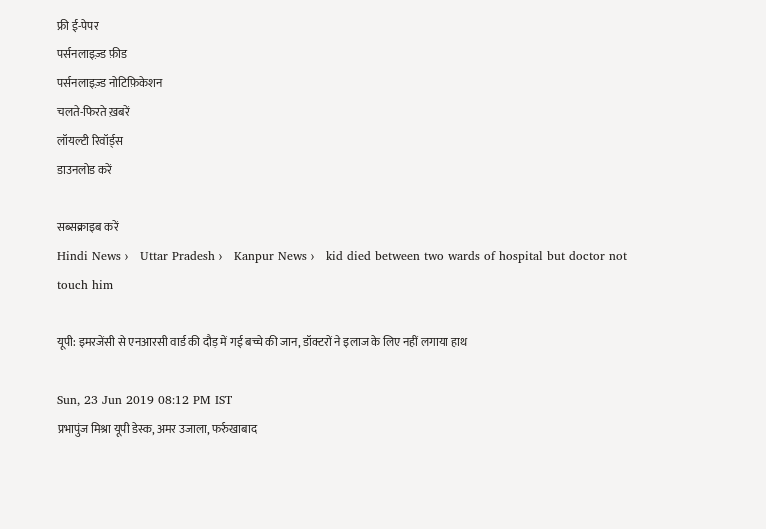फ्री ई-पेपर
पर्सनलाइज़्ड फ़ीड
पर्सनलाइज़्ड नोटिफ़िकेशन
चलते-फिरते ख़बरें
लॉयल्टी रिवॉर्ड्स
डाउनलोड करें

सब्सक्राइब करें
Hindi News ›   Uttar Pradesh ›   Kanpur News ›   kid died between two wards of hospital but doctor not touch him

यूपी: इमरजेंसी से एनआरसी वार्ड की दौड़ में गई बच्चे की जान, डॉक्टरों ने इलाज के लिए नहीं लगाया हाथ

Sun, 23 Jun 2019 08:12 PM IST
प्रभापुंज मिश्रा यूपी डेस्क, अमर उजाला, फर्रुखाबाद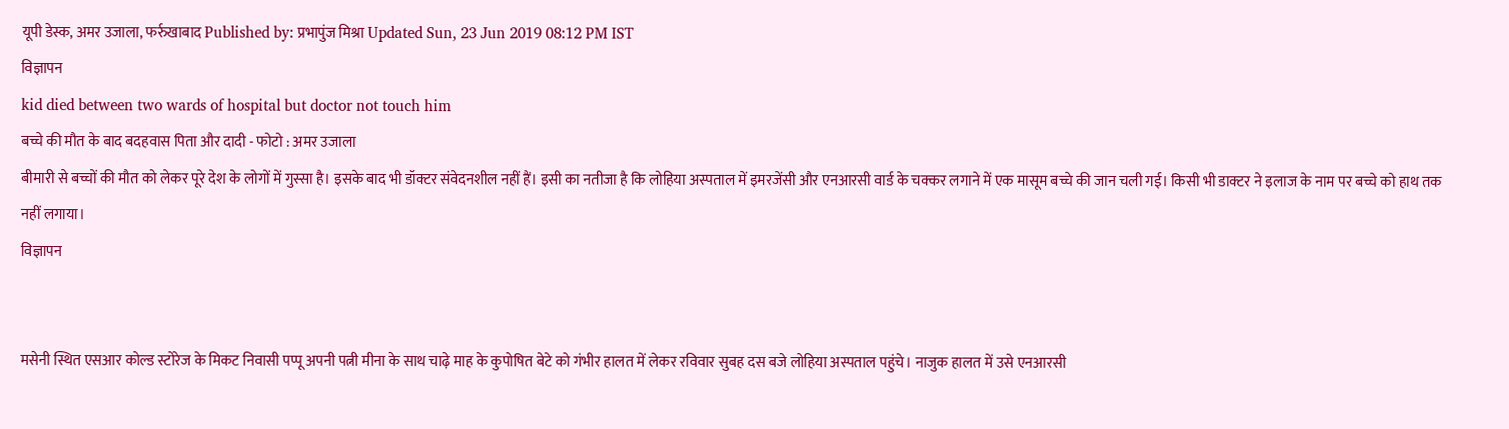यूपी डेस्क, अमर उजाला, फर्रुखाबाद Published by: प्रभापुंज मिश्रा Updated Sun, 23 Jun 2019 08:12 PM IST
विज्ञापन
kid died between two wards of hospital but doctor not touch him
बच्चे की मौत के बाद बदहवास पिता और दादी - फोटो : अमर उजाला
बीमारी से बच्चों की मौत को लेकर पूरे देश के लोगों में गुस्सा है। इसके बाद भी डॉक्टर संवेदनशील नहीं हैं। इसी का नतीजा है कि लोहिया अस्पताल में इमरजेंसी और एनआरसी वार्ड के चक्कर लगाने में एक मासूम बच्चे की जान चली गई। किसी भी डाक्टर ने इलाज के नाम पर बच्चे को हाथ तक नहीं लगाया।
विज्ञापन


मसेनी स्थित एसआर कोल्ड स्टोरेज के मिकट निवासी पप्पू अपनी पत्नी मीना के साथ चाढ़े माह के कुपोषित बेटे को गंभीर हालत में लेकर रविवार सुबह दस बजे लोहिया अस्पताल पहुंचे। नाजुक हालत में उसे एनआरसी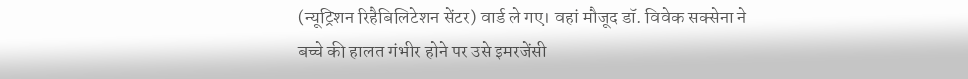(न्यूट्रिशन रिहैबिलिटेशन सेंटर) वार्ड ले गए। वहां मौजूद डॉ. विवेक सक्सेना ने बच्चे की हालत गंभीर होने पर उसे इमरजेंसी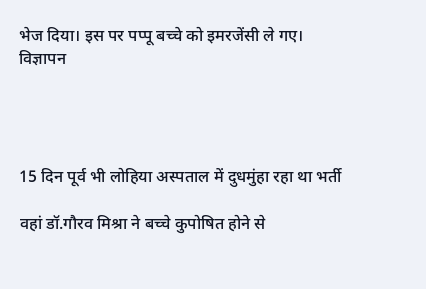भेज दिया। इस पर पप्पू बच्चे को इमरजेंसी ले गए।
विज्ञापन




15 दिन पूर्व भी लोहिया अस्पताल में दुधमुंहा रहा था भर्ती

वहां डॉ.गौरव मिश्रा ने बच्चे कुपोषित होने से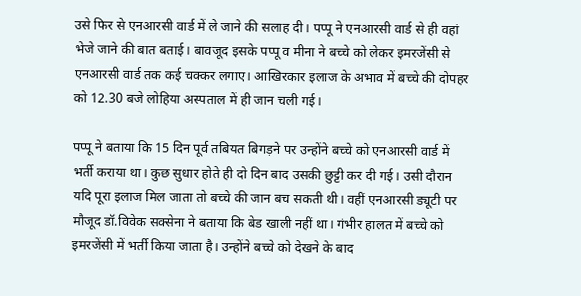उसे फिर से एनआरसी वार्ड में ले जाने की सलाह दी। पप्पू ने एनआरसी वार्ड से ही वहां भेजे जाने की बात बताई। बावजूद इसके पप्पू व मीना ने बच्चे को लेकर इमरजेंसी से एनआरसी वार्ड तक कई चक्कर लगाए। आखिरकार इलाज के अभाव में बच्चे की दोपहर को 12.30 बजे लोहिया अस्पताल में ही जान चली गई।

पप्पू ने बताया कि 15 दिन पूर्व तबियत बिगड़ने पर उन्होंने बच्चे को एनआरसी वार्ड में भर्ती कराया था। कुछ सुधार होते ही दो दिन बाद उसकी छुट्टी कर दी गई। उसी दौरान यदि पूरा इलाज मिल जाता तो बच्चे की जान बच सकती थी। वहीं एनआरसी ड्यूटी पर मौजूद डॉ.विवेक सक्सेना ने बताया कि बेड खाली नहीं था। गंभीर हालत में बच्चे को इमरजेंसी में भर्ती किया जाता है। उन्होंने बच्चे को देखने के बाद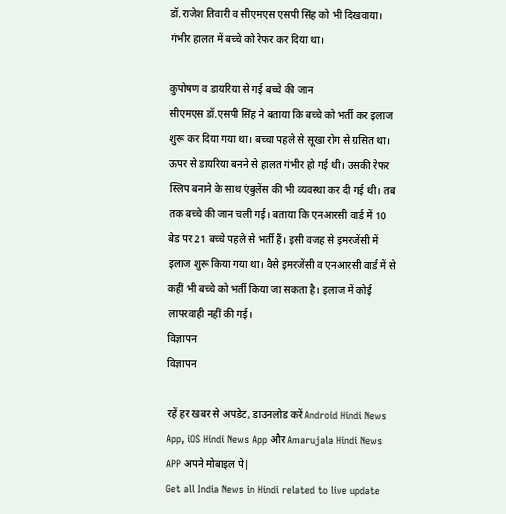डॉ.राजेश तिवारी व सीएमएस एसपी सिंह को भी दिखवाया। गंभीर हालत में बच्चे को रेफर कर दिया था।

कुपोषण व डायरिया से गई बच्चे की जान
सीएमएस डॉ.एसपी सिंह ने बताया कि बच्चे को भर्ती कर इलाज शुरू कर दिया गया था। बच्चा पहले से सूखा रोग से ग्रसित था। ऊपर से डायरिया बनने से हालत गंभीर हो गई थी। उसकी रेफर स्लिप बनाने के साथ एंबुलेंस की भी व्यवस्था कर दी गई थी। तब तक बच्चे की जान चली गई। बताया कि एनआरसी वार्ड में 10 बेड पर 21 बच्चे पहले से भर्ती हैं। इसी वजह से इमरजेंसी में इलाज शुरू किया गया था। वैसे इमरजेंसी व एनआरसी वार्ड में से कहीं भी बच्चे को भर्ती किया जा सकता है। इलाज में कोई लापरवाही नहीं की गई।
विज्ञापन
विज्ञापन

रहें हर खबर से अपडेट, डाउनलोड करें Android Hindi News App, iOS Hindi News App और Amarujala Hindi News APP अपने मोबाइल पे|
Get all India News in Hindi related to live update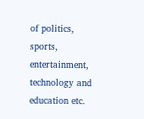of politics, sports, entertainment, technology and education etc.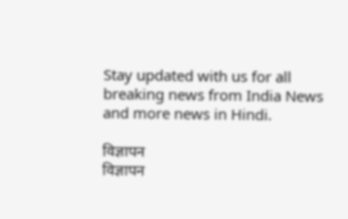Stay updated with us for all breaking news from India News and more news in Hindi.

विज्ञापन
विज्ञापन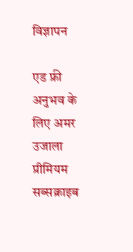विज्ञापन

एड फ्री अनुभव के लिए अमर उजाला प्रीमियम सब्सक्राइब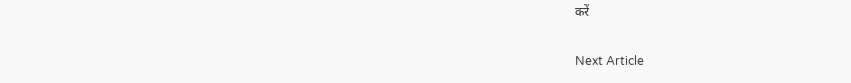करें

Next Article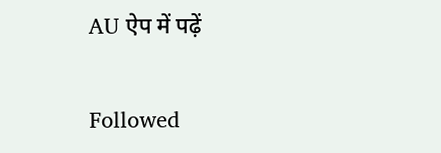AU ऐप में पढ़ें

Followed